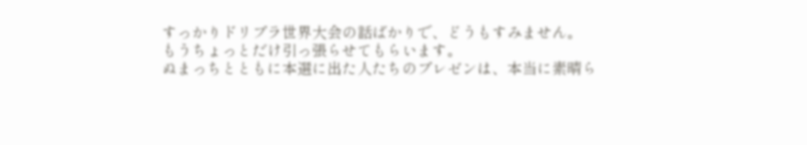すっかりドリプラ世界大会の話ばかりで、どうもすみません。
もうちょっとだけ引っ張らせてもらいます。
ぬまっちとともに本選に出た人たちのプレゼンは、本当に素晴ら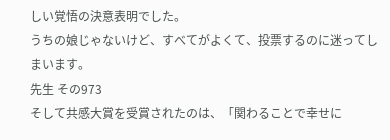しい覚悟の決意表明でした。
うちの娘じゃないけど、すべてがよくて、投票するのに迷ってしまいます。
先生 その973
そして共感大賞を受賞されたのは、「関わることで幸せに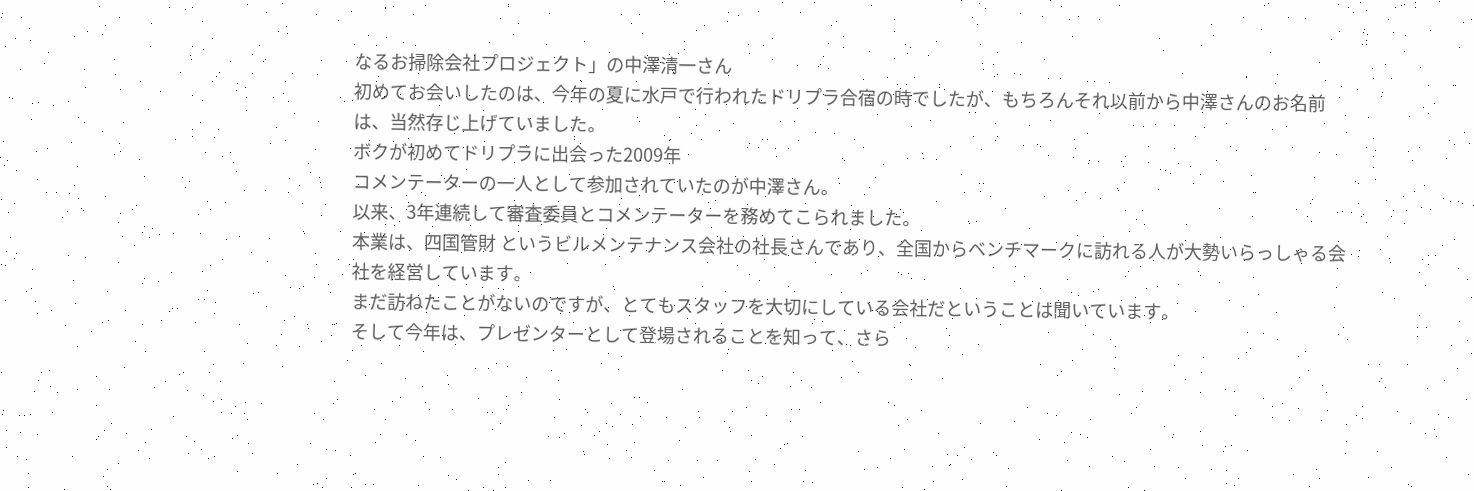なるお掃除会社プロジェクト」の中澤清一さん
初めてお会いしたのは、今年の夏に水戸で行われたドリプラ合宿の時でしたが、もちろんそれ以前から中澤さんのお名前は、当然存じ上げていました。
ボクが初めてドリプラに出会った2009年
コメンテーターの一人として参加されていたのが中澤さん。
以来、3年連続して審査委員とコメンテーターを務めてこられました。
本業は、四国管財 というビルメンテナンス会社の社長さんであり、全国からベンチマークに訪れる人が大勢いらっしゃる会社を経営しています。
まだ訪ねたことがないのですが、とてもスタッフを大切にしている会社だということは聞いています。
そして今年は、プレゼンターとして登場されることを知って、さら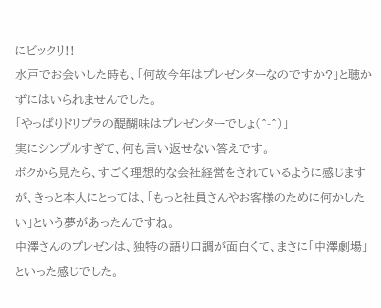にビックリ!!
水戸でお会いした時も、「何故今年はプレゼンターなのですか?」と聴かずにはいられませんでした。
「やっぱりドリプラの醍醐味はプレゼンターでしょ(^-^)」
実にシンプルすぎて、何も言い返せない答えです。
ボクから見たら、すごく理想的な会社経営をされているように感じますが、きっと本人にとっては、「もっと社員さんやお客様のために何かしたい」という夢があったんですね。
中澤さんのプレゼンは、独特の語り口調が面白くて、まさに「中澤劇場」といった感じでした。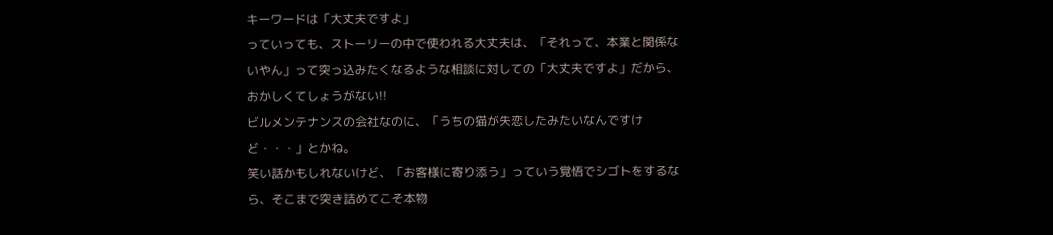キーワードは「大丈夫ですよ」
っていっても、ストーリーの中で使われる大丈夫は、「それって、本業と関係ないやん」って突っ込みたくなるような相談に対しての「大丈夫ですよ」だから、おかしくてしょうがない!!
ビルメンテナンスの会社なのに、「うちの猫が失恋したみたいなんですけど・・・」とかね。
笑い話かもしれないけど、「お客様に寄り添う」っていう覚悟でシゴトをするなら、そこまで突き詰めてこそ本物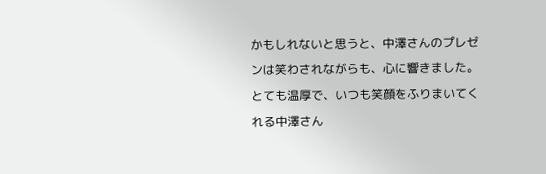かもしれないと思うと、中澤さんのプレゼンは笑わされながらも、心に響きました。
とても温厚で、いつも笑顔をふりまいてくれる中澤さん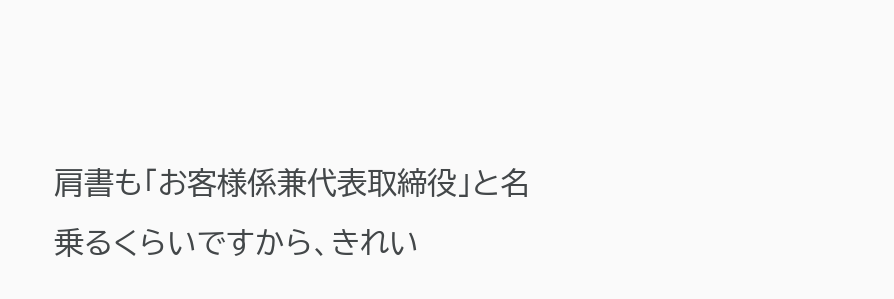肩書も「お客様係兼代表取締役」と名乗るくらいですから、きれい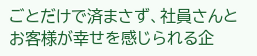ごとだけで済まさず、社員さんとお客様が幸せを感じられる企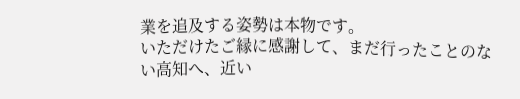業を追及する姿勢は本物です。
いただけたご縁に感謝して、まだ行ったことのない高知へ、近い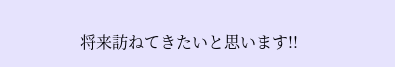将来訪ねてきたいと思います!!